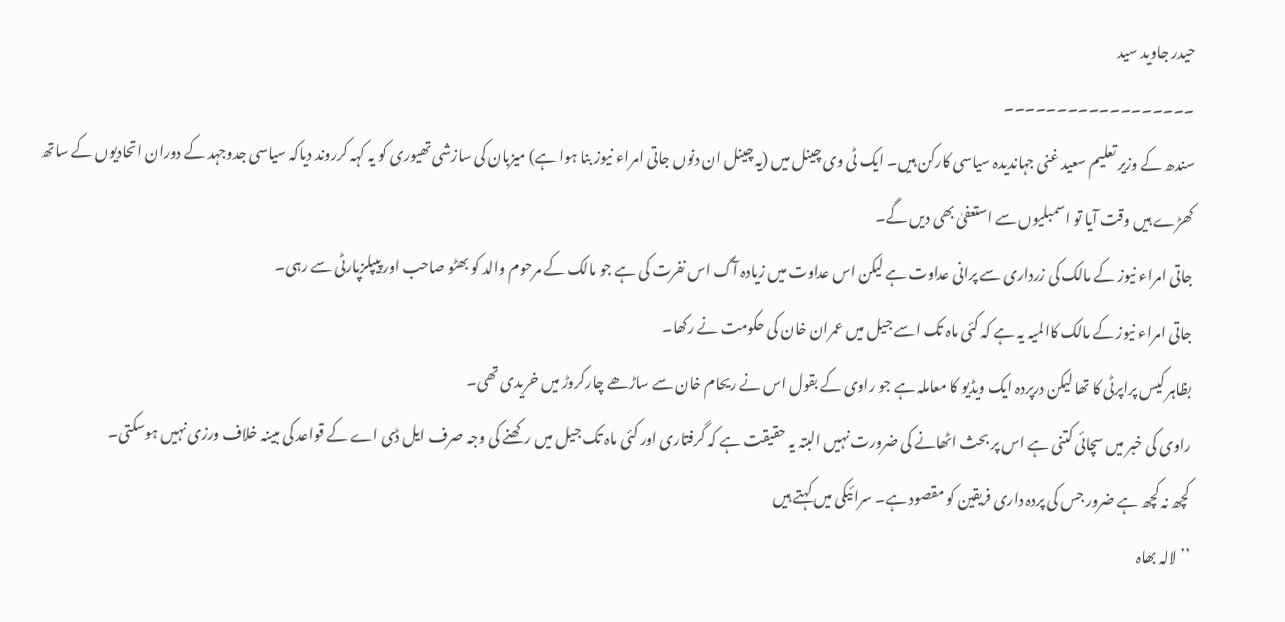حیدر جاوید سید
۔۔۔۔۔۔۔۔۔۔۔۔۔۔۔۔۔۔
سندھ کے وزیر تعلیم سعید غنی جہاندیدہ سیاسی کارکن ہیں۔ ایک ٹی وی چینل میں (یہ چینل ان دنوں جاتی امراء نیوز بنا ہوا ہے) میزبان کی سازشی تھیوری کو یہ کہہ کرروند دیاکہ سیاسی جدوجہد کے دوران اتحادیوں کے ساتھ کھڑے ہیں وقت آیا تو اسمبلیوں سے استعفیٰ بھی دیں گے۔
جاتی امراء نیوز کے مالک کی زرداری سے پرانی عداوت ہے لیکن اس عداوت میں زیادہ آگ اس نفرت کی ہے جو مالک کے مرحوم والد کو بھٹو صاحب اور پیپلزپارٹی سے رہی۔
جاتی امراء نیوز کے مالک کاالمیہ یہ ہے کہ کئی ماہ تک اسے جیل میں عمران خان کی حکومت نے رکھا۔
بظاہر کیس پراپرٹی کا تھا لیکن درپردہ ایک ویڈیو کا معاملہ ہے جو راوی کے بقول اس نے ریحام خان سے ساڑھے چارکروڑ میں خریدی تھی۔
راوی کی خبر میں سچائی کتنی ہے اس پر بحث اٹھانے کی ضرورت نہیں البتہ یہ حقیقت ہے کہ گرفتاری اور کئی ماہ تک جیل میں رکھنے کی وجہ صرف ایل ڈی اے کے قواعد کی مبینہ خلاف ورزی نہیں ہوسکتی۔
کچھ نہ کچھ ہے ضرور جس کی پردہ داری فریقین کو مقصود ہے۔ سرائیکی میں کہتے ہیں
’’لالہ بھاہ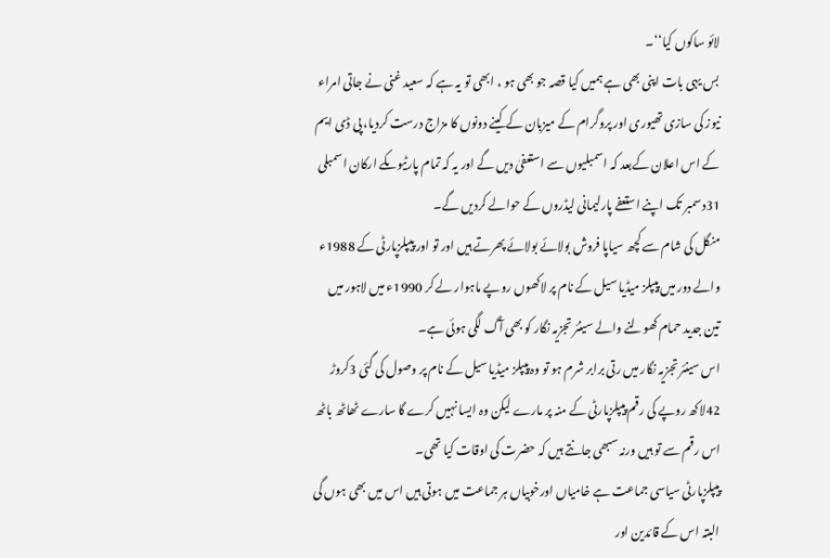لائو ساکوں کیا‘‘۔
بس یہی بات اپنی بھی ہے ہمیں کیا قصہ جو بھی ہو ، ابھی تو یہ ہے کہ سعید غنی نے جاتی امراء نیوز کی سازی تھیوری اور پروگرام کے میزبان کے کینے دونوں کا مزاج درست کردیا، پی ڈی ایم کے اس اعلان کےبعد کہ اسمبلیوں سے استعفیٰ دیں گے اور یہ کہ تمام پارٹیوںکے ارکان اسمبلی 31دسمبر تک اپنے استعفے پارلیمانی لیڈروں کے حوالے کردیں گے۔
منگل کی شام سے کچھ سیاپا فروش بولائے بولائے پھرتے ہیں اور تو اور پیپلزپارٹی کے 1988ء والے دور میں پیپلز میڈیا سیل کے نام پر لاکھوں روپے ماہوار لے کر 1990ء میں لاہور میں تین جدید حمام کھولنے والے سینئر تجزیہ نگار کو بھی آگ لگی ہوئی ہے۔
اس سینئر تجزیہ نگار میں رتی برابر شرم ہو تو وہ پیپلز میڈیا سیل کے نام پر وصول کی گئی 3کروڑ 42لاکھ روپے کی رقم پیپلزپارٹی کے منہ پر مارے لیکن وہ ایسا نہیں کرے گا سارے ٹھاٹھ باٹھ اس رقم سے تو ہیں ورنہ سبھی جانتے ہیں کہ حضرت کی اوقات کیا تھی۔
پیپلزپارٹی سیاسی جماعت ہے خامیاں اورخوبیاں ہر جماعت میں ہوتی ہیں اس میں بھی ہوں گی البتہ اس کے قائدین اور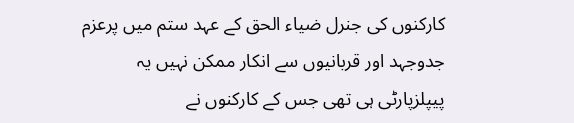کارکنوں کی جنرل ضیاء الحق کے عہد ستم میں پرعزم جدوجہد اور قربانیوں سے انکار ممکن نہیں یہ پیپلزپارٹی ہی تھی جس کے کارکنوں نے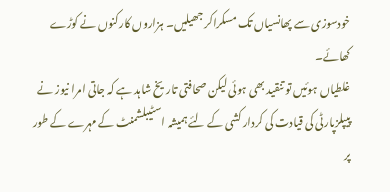خودسوزی سے پھانسیاں تک مسکراکر جھیلیں۔ ہزاروں کارکنوں نے کوڑے کھائے۔
غلطیاں ہوئیں تو تنقید بھی ہوئی لیکن صحافتی تاریخ شاہد ہے کہ جاتی امرا نیوز نے پیپلزپارٹی کی قیادت کی کردار کشی کے لئے ہمیشہ اسٹیبلشمنٹ کے مہرے کے طور پر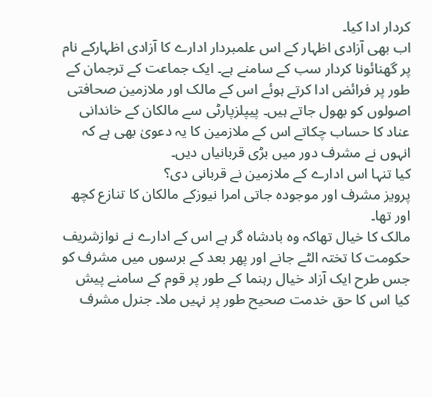کردار ادا کیا۔
اب بھی آزادی اظہار کے اس علمبردار ادارے کا آزادی اظہارکے نام پر گھنائونا کردار سب کے سامنے ہے۔ ایک جماعت کے ترجمان کے طور پر فرائض ادا کرتے ہوئے اس کے مالک اور ملازمین صحافتی اصولوں کو بھول جاتے ہیں۔ پیپلزپارٹی سے مالکان کے خاندانی عناد کا حساب چکاتے اس کے ملازمین کا یہ دعویٰ بھی ہے کہ انہوں نے مشرف دور میں بڑی قربانیاں دیں۔
کیا تنہا اس ادارے کے ملازمین نے قربانی دی؟
پرویز مشرف اور موجودہ جاتی امرا نیوزکے مالکان کا تنازع کچھ اور تھا۔
مالک کا خیال تھاکہ وہ بادشاہ گر ہے اس کے ادارے نے نوازشریف حکومت کا تختہ الٹے جانے اور پھر بعد کے برسوں میں مشرف کو جس طرح ایک آزاد خیال رہنما کے طور پر قوم کے سامنے پیش کیا اس کا حق خدمت صحیح طور پر نہیں ملا۔ جنرل مشرف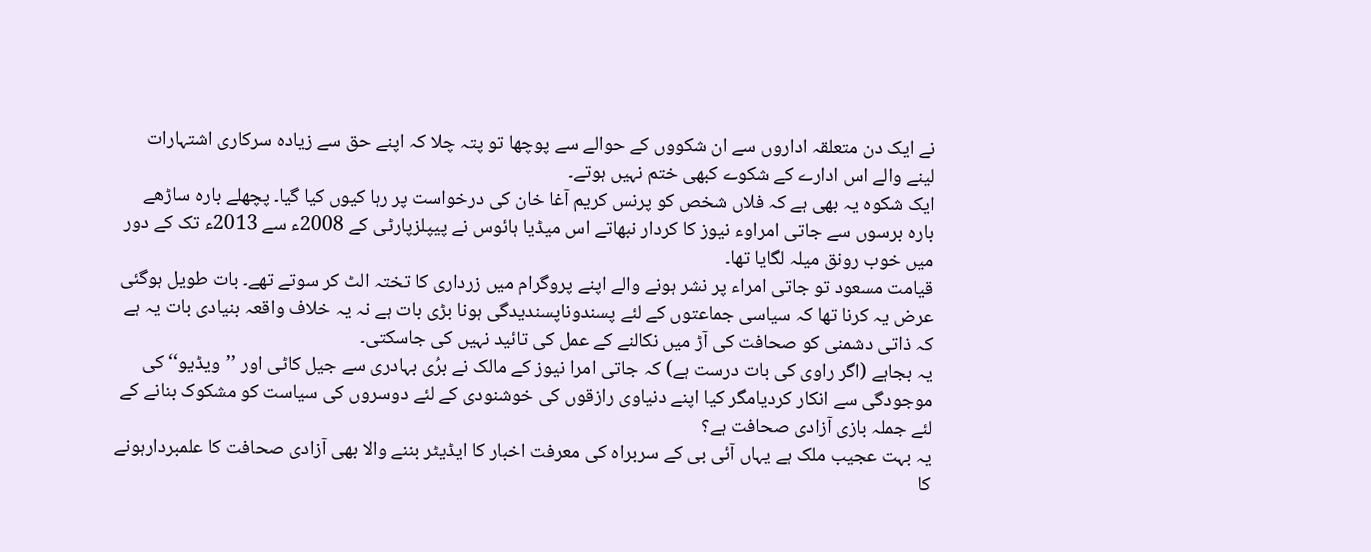نے ایک دن متعلقہ اداروں سے ان شکووں کے حوالے سے پوچھا تو پتہ چلا کہ اپنے حق سے زیادہ سرکاری اشتہارات لینے والے اس ادارے کے شکوے کبھی ختم نہیں ہوتے۔
ایک شکوہ یہ بھی ہے کہ فلاں شخص کو پرنس کریم آغا خان کی درخواست پر رہا کیوں کیا گیا۔ پچھلے بارہ ساڑھے بارہ برسوں سے جاتی امراوء نیوز کا کردار نبھاتے اس میڈیا ہائوس نے پیپلزپارٹی کے 2008ء سے 2013ء تک کے دور میں خوب رونق میلہ لگایا تھا۔
قیامت مسعود تو جاتی امراء پر نشر ہونے والے اپنے پروگرام میں زرداری کا تختہ الٹ کر سوتے تھے۔ بات طویل ہوگئی عرض یہ کرنا تھا کہ سیاسی جماعتوں کے لئے پسندوناپسندیدگی ہونا بڑی بات ہے نہ یہ خلاف واقعہ بنیادی بات یہ ہے کہ ذاتی دشمنی کو صحافت کی آڑ میں نکالنے کے عمل کی تائید نہیں کی جاسکتی۔
یہ بجاہے (اگر راوی کی بات درست ہے) کہ جاتی امرا نیوز کے مالک نے برُی بہادری سے جیل کاٹی اور ’’ویڈیو‘‘ کی موجودگی سے انکار کردیامگر کیا اپنے دنیاوی رازقوں کی خوشنودی کے لئے دوسروں کی سیاست کو مشکوک بنانے کے لئے جملہ بازی آزادی صحافت ہے؟
یہ بہت عجیب ملک ہے یہاں آئی بی کے سربراہ کی معرفت اخبار کا ایڈیٹر بننے والا بھی آزادی صحافت کا علمبردارہونے کا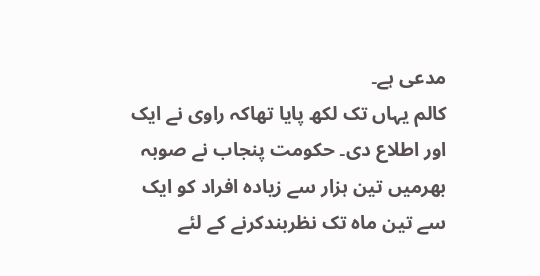مدعی ہے۔
کالم یہاں تک لکھ پایا تھاکہ راوی نے ایک اور اطلاع دی۔ حکومت پنجاب نے صوبہ بھرمیں تین ہزار سے زیادہ افراد کو ایک سے تین ماہ تک نظربندکرنے کے لئے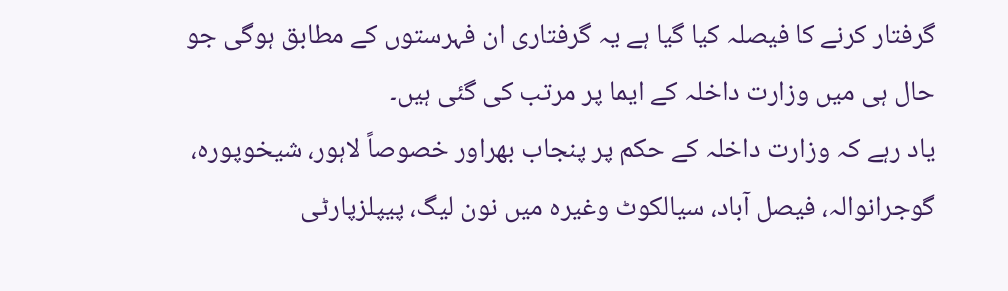گرفتار کرنے کا فیصلہ کیا گیا ہے یہ گرفتاری ان فہرستوں کے مطابق ہوگی جو حال ہی میں وزارت داخلہ کے ایما پر مرتب کی گئی ہیں۔
یاد رہے کہ وزارت داخلہ کے حکم پر پنجاب بھراور خصوصاً لاہور، شیخوپورہ، گوجرانوالہ، فیصل آباد، سیالکوٹ وغیرہ میں نون لیگ، پیپلزپارٹی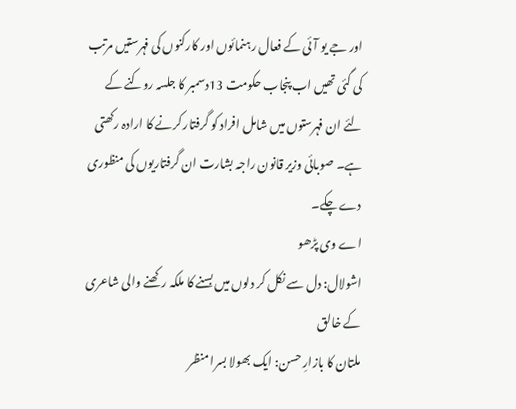اور جے یو آئی کے فعال رہنمائوں اور کارکنوں کی فہرستیں مرتب کی گئی تھیں اب پنجاب حکومت 13دسمبر کا جلسہ روکنے کے لئے ان فہرستوں میں شامل افراد کو گرفتار کرنے کا ارادہ رکھتی ہے۔ صوبائی وزیر قانون راجہ بشارت ان گرفتاریوں کی منظوری دے چکے۔
اے وی پڑھو
اشولال: دل سے نکل کر دلوں میں بسنے کا ملکہ رکھنے والی شاعری کے خالق
ملتان کا بازارِ حسن: ایک بھولا بسرا منظر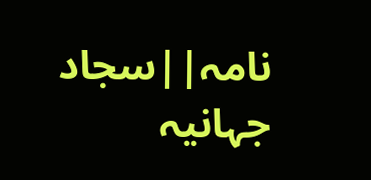نامہ||سجاد جہانیہ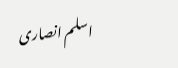اسلم انصاری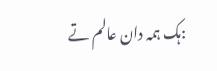:ہک ہمہ دان عالم تے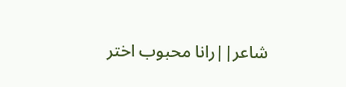شاعر||رانا محبوب اختر